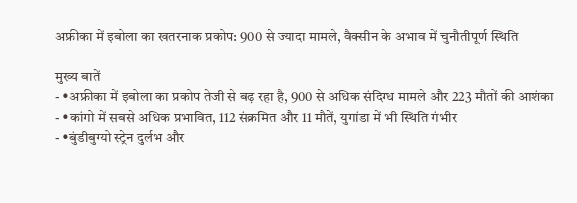अफ्रीका में इबोला का खतरनाक प्रकोप: 900 से ज्यादा मामले, वैक्सीन के अभाव में चुनौतीपूर्ण स्थिति

मुख्य बातें
- •अफ्रीका में इबोला का प्रकोप तेजी से बढ़ रहा है, 900 से अधिक संदिग्ध मामले और 223 मौतों की आशंका
- •कांगो में सबसे अधिक प्रभावित, 112 संक्रमित और 11 मौतें, युगांडा में भी स्थिति गंभीर
- •बुंडीबुग्यो स्ट्रेन दुर्लभ और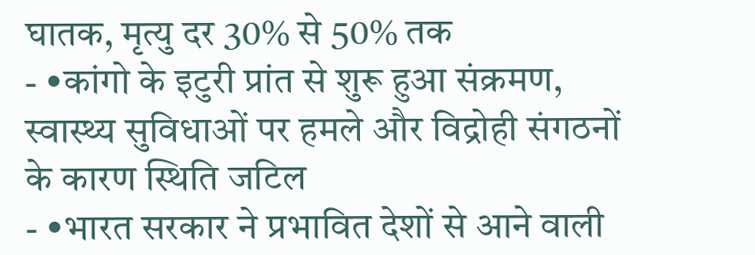घातक, मृत्यु दर 30% से 50% तक
- •कांगो के इटुरी प्रांत से शुरू हुआ संक्रमण, स्वास्थ्य सुविधाओं पर हमले और विद्रोही संगठनों के कारण स्थिति जटिल
- •भारत सरकार ने प्रभावित देशों से आने वाली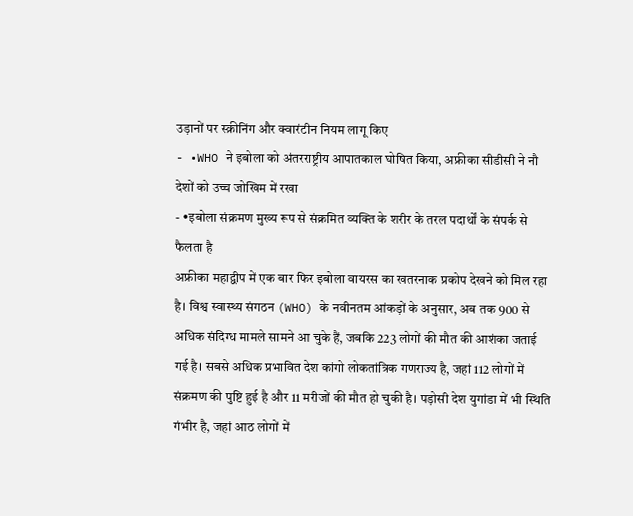उड़ानों पर स्क्रीनिंग और क्वारंटीन नियम लागू किए
- •WHO ने इबोला को अंतरराष्ट्रीय आपातकाल घोषित किया, अफ्रीका सीडीसी ने नौ देशों को उच्च जोखिम में रखा
- •इबोला संक्रमण मुख्य रूप से संक्रमित व्यक्ति के शरीर के तरल पदार्थों के संपर्क से फैलता है
अफ्रीका महाद्वीप में एक बार फिर इबोला वायरस का खतरनाक प्रकोप देखने को मिल रहा है। विश्व स्वास्थ्य संगठन (WHO) के नवीनतम आंकड़ों के अनुसार, अब तक 900 से अधिक संदिग्ध मामले सामने आ चुके हैं, जबकि 223 लोगों की मौत की आशंका जताई गई है। सबसे अधिक प्रभावित देश कांगो लोकतांत्रिक गणराज्य है, जहां 112 लोगों में संक्रमण की पुष्टि हुई है और 11 मरीजों की मौत हो चुकी है। पड़ोसी देश युगांडा में भी स्थिति गंभीर है, जहां आठ लोगों में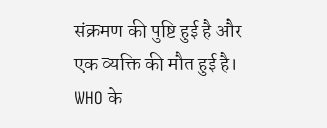संक्रमण की पुष्टि हुई है और एक व्यक्ति की मौत हुई है। WHO के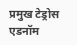प्रमुख टेड्रोस एडनॉम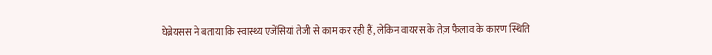घेब्रेयसस ने बताया कि स्वास्थ्य एजेंसियां तेजी से काम कर रही हैं, लेकिन वायरस के तेज़ फैलाव के कारण स्थिति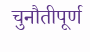चुनौतीपूर्ण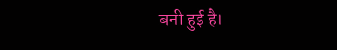बनी हुई है।